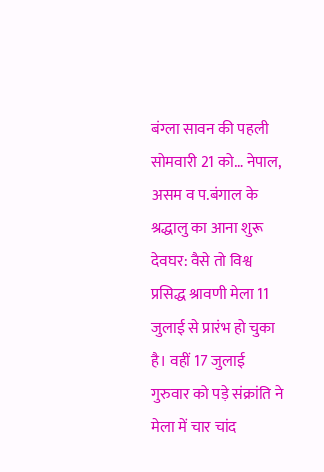बंग्ला सावन की पहली सोमवारी 21 को… नेपाल, असम व प.बंगाल के श्रद्धालु का आना शुरू
देवघर: वैसे तो विश्व प्रसिद्ध श्रावणी मेला 11 जुलाई से प्रारंभ हो चुका है। वहीं 17 जुलाई गुरुवार को पड़े संक्रांति ने मेला में चार चांद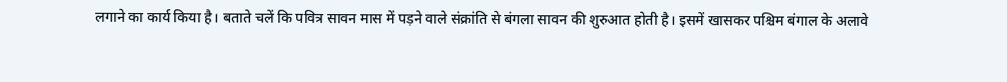लगाने का कार्य किया है। बताते चलें कि पवित्र सावन मास में पड़ने वाले संक्रांति से बंगला सावन की शुरुआत होती है। इसमें खासकर पश्चिम बंगाल के अलावे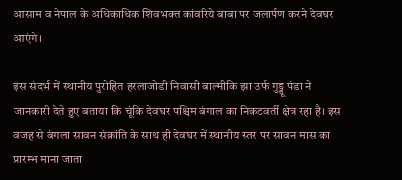आसाम व नेपाल के अधिकाधिक शिवभक्त कांवरिये बाबा पर जलार्पण करने देवघर आएंगे।

इस संदर्भ में स्थानीय पुरोहित हरलाजोडी निवासी बाल्मीकि झा उर्फ गुड्डू पंडा ने जानकारी देते हुए बताया कि चूंकि देवघर पश्चिम बंगाल का निकटवर्ती क्षेत्र रहा है। इस वजह से बंगला सावन संक्रांति के साथ ही देवघर में स्थानीय स्तर पर सावन मास का प्रारम्भ माना जाता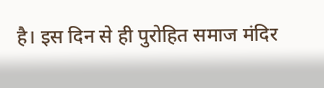है। इस दिन से ही पुरोहित समाज मंदिर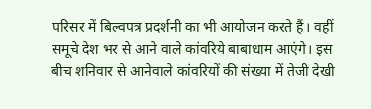परिसर में बिल्वपत्र प्रदर्शनी का भी आयोजन करते हैं। वहीं समूचे देश भर से आने वाले कांवरिये बाबाधाम आएंगे। इस बीच शनिवार से आनेवाले कांवरियों की संख्या में तेजी देखी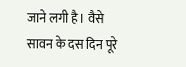जाने लगी है। वैसे सावन के दस दिन पूरे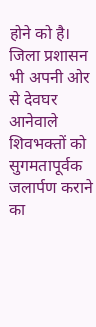होने को है। जिला प्रशासन भी अपनी ओर से देवघर आनेवाले शिवभक्तों को सुगमतापूर्वक जलार्पण कराने का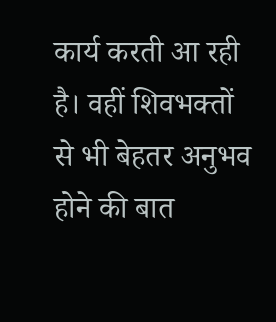कार्य करती आ रही है। वहीं शिवभक्तों से भी बेहतर अनुभव होने की बात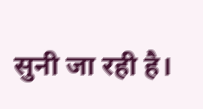सुनी जा रही है।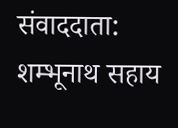संवाददाता: शम्भूनाथ सहाय